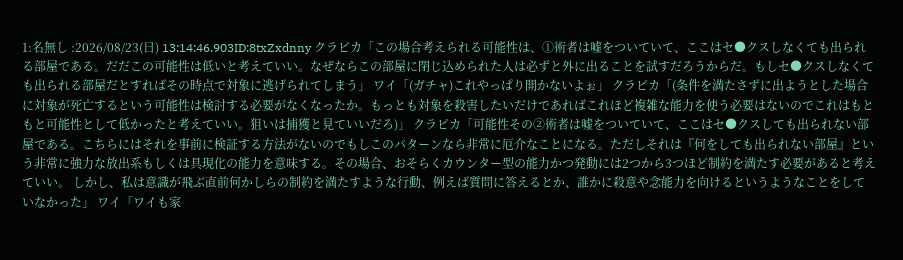1:名無し :2026/08/23(日) 13:14:46.903ID:8txZxdnny クラピカ「この場合考えられる可能性は、①術者は嘘をついていて、ここはセ●クスしなくても出られる部屋である。だだこの可能性は低いと考えていい。なぜならこの部屋に閉じ込められた人は必ずと外に出ることを試すだろうからだ。もしセ●クスしなくても出られる部屋だとすればその時点で対象に逃げられてしまう」 ワイ「(ガチャ)これやっぱり開かないよぉ」 クラピカ「(条件を満たさずに出ようとした場合に対象が死亡するという可能性は検討する必要がなくなったか。もっとも対象を殺害したいだけであればこれほど複雑な能力を使う必要はないのでこれはもともと可能性として低かったと考えていい。狙いは捕獲と見ていいだろ)」 クラピカ「可能性その②術者は嘘をついていて、ここはセ●クスしても出られない部屋である。こちらにはそれを事前に検証する方法がないのでもしこのパターンなら非常に厄介なことになる。ただしそれは『何をしても出られない部屋』という非常に強力な放出系もしくは具現化の能力を意味する。その場合、おそらくカウンター型の能力かつ発動には2つから3つほど制約を満たす必要があると考えていい。 しかし、私は意識が飛ぶ直前何かしらの制約を満たすような行動、例えば質問に答えるとか、誰かに殺意や念能力を向けるというようなことをしていなかった」 ワイ「ワイも家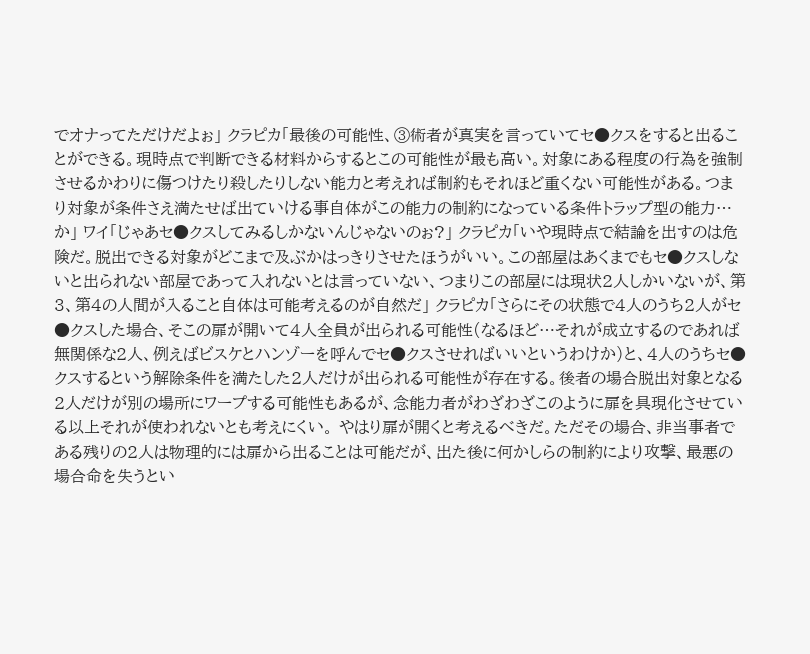でオナってただけだよぉ」 クラピカ「最後の可能性、③術者が真実を言っていてセ●クスをすると出ることができる。現時点で判断できる材料からするとこの可能性が最も高い。対象にある程度の行為を強制させるかわりに傷つけたり殺したりしない能力と考えれば制約もそれほど重くない可能性がある。つまり対象が条件さえ満たせば出ていける事自体がこの能力の制約になっている条件トラップ型の能力…か」 ワイ「じゃあセ●クスしてみるしかないんじゃないのぉ?」 クラピカ「いや現時点で結論を出すのは危険だ。脱出できる対象がどこまで及ぶかはっきりさせたほうがいい。この部屋はあくまでもセ●クスしないと出られない部屋であって入れないとは言っていない、つまりこの部屋には現状2人しかいないが、第3、第4の人間が入ること自体は可能考えるのが自然だ」 クラピカ「さらにその状態で4人のうち2人がセ●クスした場合、そこの扉が開いて4人全員が出られる可能性(なるほど…それが成立するのであれば無関係な2人、例えばビスケとハンゾーを呼んでセ●クスさせればいいというわけか)と、4人のうちセ●クスするという解除条件を満たした2人だけが出られる可能性が存在する。後者の場合脱出対象となる2人だけが別の場所にワープする可能性もあるが、念能力者がわざわざこのように扉を具現化させている以上それが使われないとも考えにくい。 やはり扉が開くと考えるべきだ。ただその場合、非当事者である残りの2人は物理的には扉から出ることは可能だが、出た後に何かしらの制約により攻撃、最悪の場合命を失うとい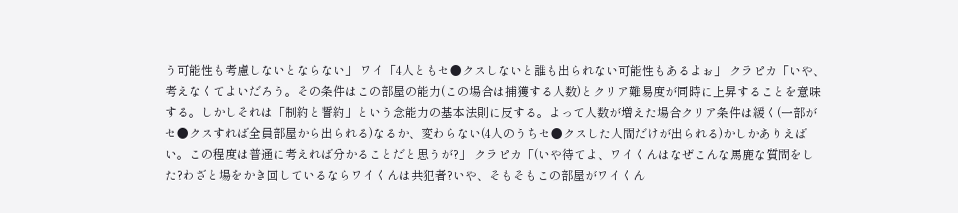う可能性も考慮しないとならない」 ワイ「4人ともセ●クスしないと誰も出られない可能性もあるよぉ」 クラピカ「いや、考えなくてよいだろう。その条件はこの部屋の能力(この場合は捕獲する人数)とクリア難易度が同時に上昇することを意味する。しかしそれは「制約と誓約」という念能力の基本法則に反する。よって人数が増えた場合クリア条件は緩く(一部がセ●クスすれば全員部屋から出られる)なるか、変わらない(4人のうちセ●クスした人間だけが出られる)かしかありえばい。この程度は普通に考えれば分かることだと思うが?」 クラピカ「(いや待てよ、ワイくんはなぜこんな馬鹿な質問をした?わざと場をかき回しているならワイくんは共犯者?いや、そもそもこの部屋がワイくん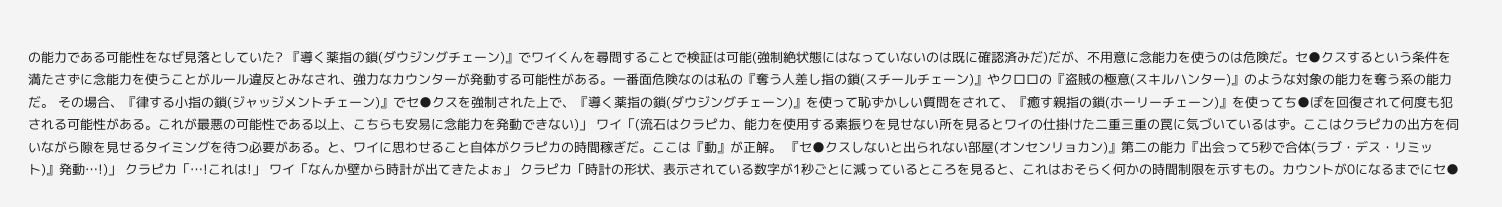の能力である可能性をなぜ見落としていた? 『導く薬指の鎖(ダウジングチェーン)』でワイくんを尋問することで検証は可能(強制絶状態にはなっていないのは既に確認済みだ)だが、不用意に念能力を使うのは危険だ。セ●クスするという条件を満たさずに念能力を使うことがルール違反とみなされ、強力なカウンターが発動する可能性がある。一番面危険なのは私の『奪う人差し指の鎖(スチールチェーン)』やクロロの『盗賊の極意(スキルハンター)』のような対象の能力を奪う系の能力だ。 その場合、『律する小指の鎖(ジャッジメントチェーン)』でセ●クスを強制された上で、『導く薬指の鎖(ダウジングチェーン)』を使って恥ずかしい質問をされて、『癒す親指の鎖(ホーリーチェーン)』を使ってち●ぽを回復されて何度も犯される可能性がある。これが最悪の可能性である以上、こちらも安易に念能力を発動できない)」 ワイ「(流石はクラピカ、能力を使用する素振りを見せない所を見るとワイの仕掛けた二重三重の罠に気づいているはず。ここはクラピカの出方を伺いながら隙を見せるタイミングを待つ必要がある。と、ワイに思わせること自体がクラピカの時間稼ぎだ。ここは『動』が正解。 『セ●クスしないと出られない部屋(オンセンリョカン)』第二の能力『出会って5秒で合体(ラブ・デス・リミット)』発動…!)」 クラピカ「…!これは!」 ワイ「なんか壁から時計が出てきたよぉ」 クラピカ「時計の形状、表示されている数字が1秒ごとに減っているところを見ると、これはおそらく何かの時間制限を示すもの。カウントが0になるまでにセ●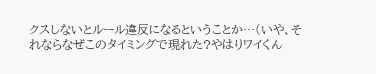クスしないとルール違反になるということか…(いや、それならなぜこのタイミングで現れた?やはりワイくん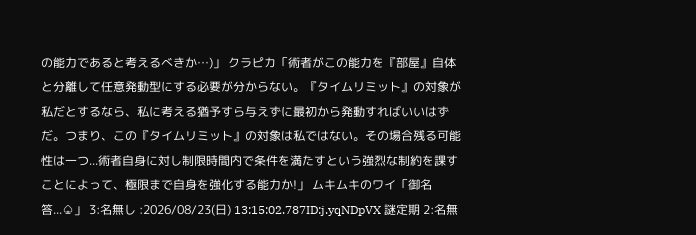の能力であると考えるべきか…)」 クラピカ「術者がこの能力を『部屋』自体と分離して任意発動型にする必要が分からない。『タイムリミット』の対象が私だとするなら、私に考える猶予すら与えずに最初から発動すればいいはずだ。つまり、この『タイムリミット』の対象は私ではない。その場合残る可能性は一つ...術者自身に対し制限時間内で条件を満たすという強烈な制約を課すことによって、極限まで自身を強化する能力か!」 ムキムキのワイ「御名答...♤」 3:名無し :2026/08/23(日) 13:15:02.787ID:j.yqNDpVX 謎定期 2:名無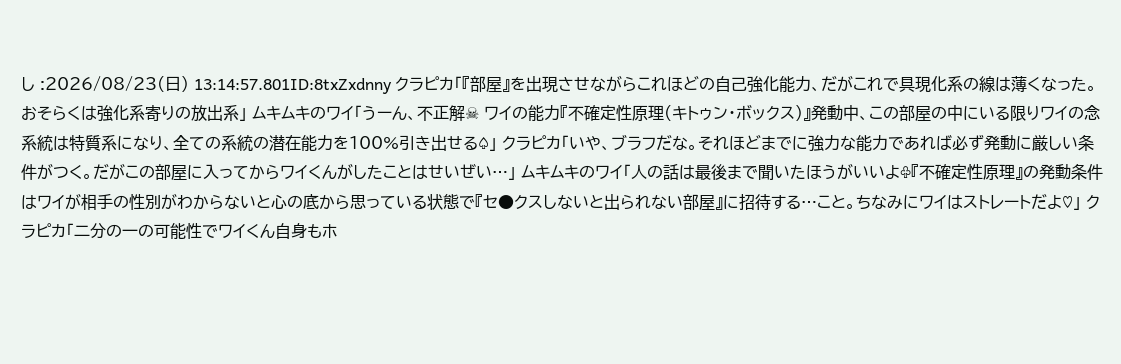し :2026/08/23(日) 13:14:57.801ID:8txZxdnny クラピカ「『部屋』を出現させながらこれほどの自己強化能力、だがこれで具現化系の線は薄くなった。おそらくは強化系寄りの放出系」 ムキムキのワイ「うーん、不正解☠ ワイの能力『不確定性原理(キトゥン・ボックス)』発動中、この部屋の中にいる限りワイの念系統は特質系になり、全ての系統の潜在能力を100%引き出せる♤」 クラピカ「いや、ブラフだな。それほどまでに強力な能力であれば必ず発動に厳しい条件がつく。だがこの部屋に入ってからワイくんがしたことはせいぜい…」 ムキムキのワイ「人の話は最後まで聞いたほうがいいよ♧『不確定性原理』の発動条件はワイが相手の性別がわからないと心の底から思っている状態で『セ●クスしないと出られない部屋』に招待する…こと。ちなみにワイはストレートだよ♡」 クラピカ「二分の一の可能性でワイくん自身もホ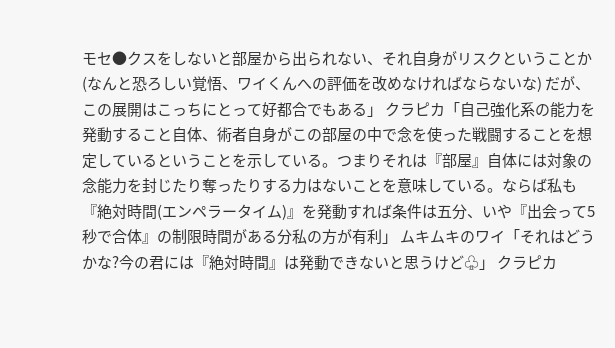モセ●クスをしないと部屋から出られない、それ自身がリスクということか(なんと恐ろしい覚悟、ワイくんへの評価を改めなければならないな) だが、この展開はこっちにとって好都合でもある」 クラピカ「自己強化系の能力を発動すること自体、術者自身がこの部屋の中で念を使った戦闘することを想定しているということを示している。つまりそれは『部屋』自体には対象の念能力を封じたり奪ったりする力はないことを意味している。ならば私も『絶対時間(エンペラータイム)』を発動すれば条件は五分、いや『出会って5秒で合体』の制限時間がある分私の方が有利」 ムキムキのワイ「それはどうかな?今の君には『絶対時間』は発動できないと思うけど♧」 クラピカ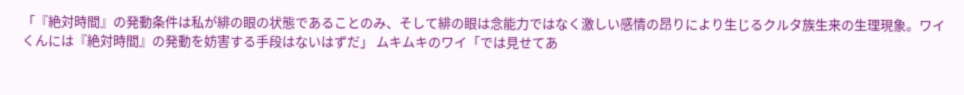「『絶対時間』の発動条件は私が緋の眼の状態であることのみ、そして緋の眼は念能力ではなく激しい感情の昂りにより生じるクルタ族生来の生理現象。ワイくんには『絶対時間』の発動を妨害する手段はないはずだ」 ムキムキのワイ「では見せてあ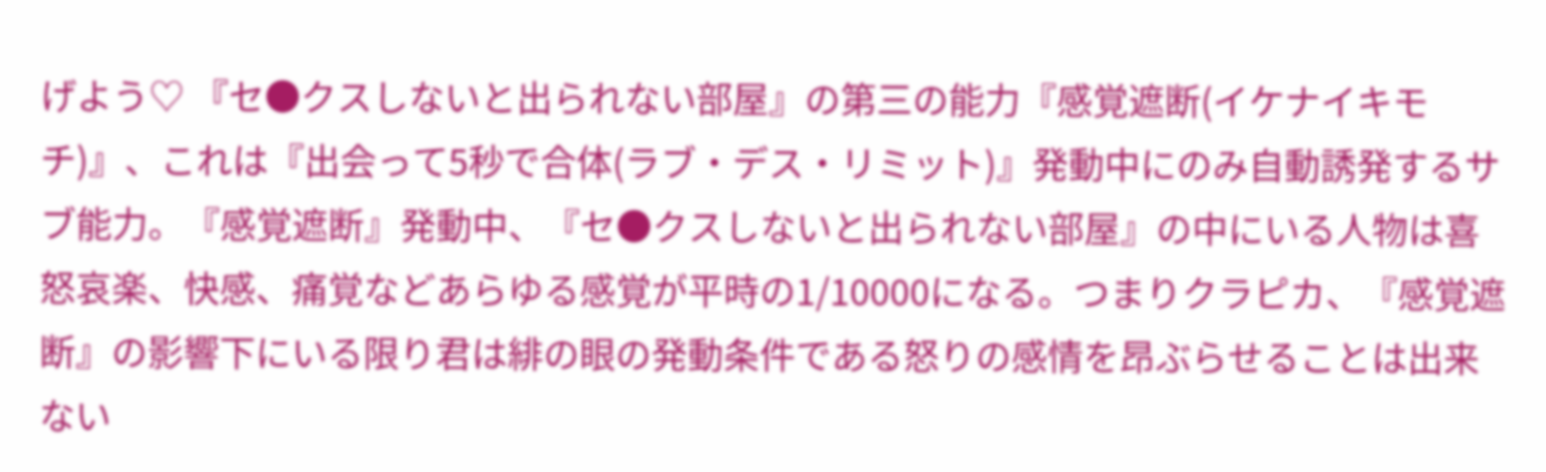げよう♡ 『セ●クスしないと出られない部屋』の第三の能力『感覚遮断(イケナイキモチ)』、これは『出会って5秒で合体(ラブ・デス・リミット)』発動中にのみ自動誘発するサブ能力。『感覚遮断』発動中、『セ●クスしないと出られない部屋』の中にいる人物は喜怒哀楽、快感、痛覚などあらゆる感覚が平時の1/10000になる。つまりクラピカ、『感覚遮断』の影響下にいる限り君は緋の眼の発動条件である怒りの感情を昂ぶらせることは出来ない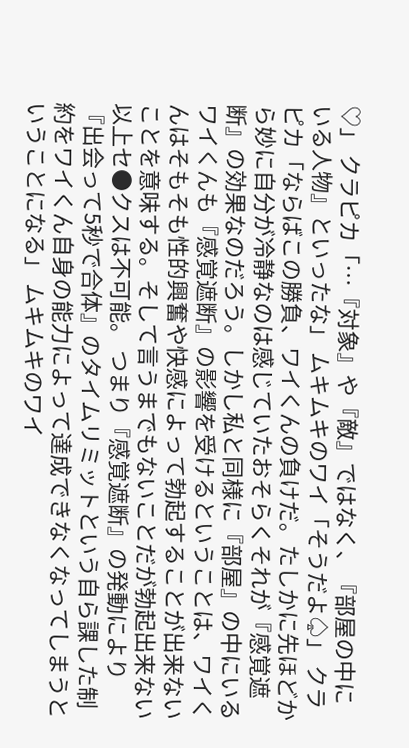♡」 クラピカ「…『対象』や『敵』ではなく、『部屋の中にいる人物』といったな」 ムキムキのワイ「そうだよ♤」 クラピカ「ならばこの勝負、ワイくんの負けだ。たしかに先ほどから妙に自分が冷静なのは感じていたおそらくそれが『感覚遮断』の効果なのだろう。しかし私と同様に『部屋』の中にいるワイくんも『感覚遮断』の影響を受けるということは、ワイくんはそもそも性的興奮や快感によって勃起することが出来ないことを意味する。そして言うまでもないことだが勃起出来ない以上セ●クスは不可能。 つまり『感覚遮断』の発動により『出会って5秒で合体』のタイムリミットという自ら課した制約をワイくん自身の能力によって達成できなくなってしまうということになる」 ムキムキのワイ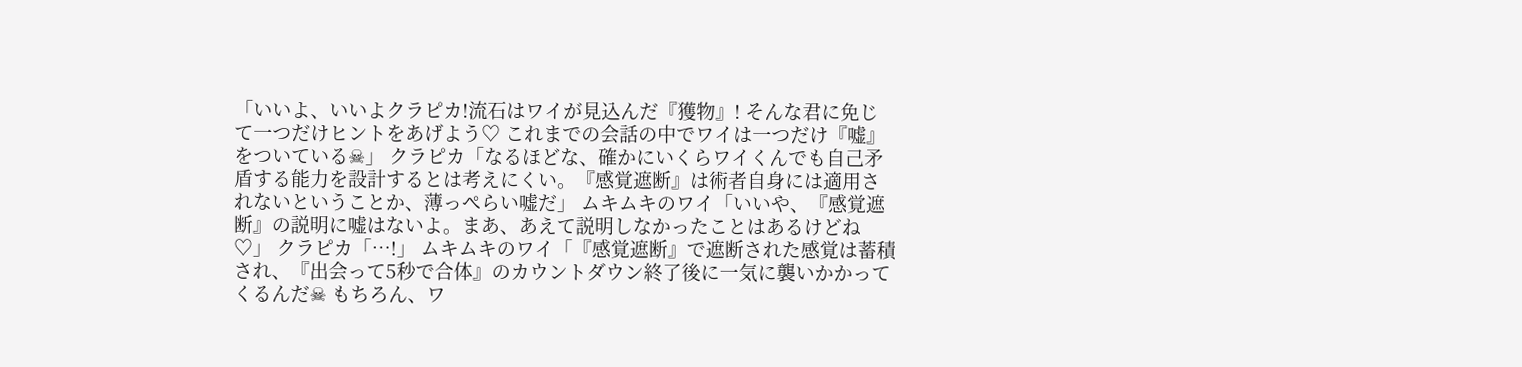「いいよ、いいよクラピカ!流石はワイが見込んだ『獲物』! そんな君に免じて一つだけヒントをあげよう♡ これまでの会話の中でワイは一つだけ『嘘』をついている☠」 クラピカ「なるほどな、確かにいくらワイくんでも自己矛盾する能力を設計するとは考えにくい。『感覚遮断』は術者自身には適用されないということか、薄っぺらい嘘だ」 ムキムキのワイ「いいや、『感覚遮断』の説明に嘘はないよ。まあ、あえて説明しなかったことはあるけどね♡」 クラピカ「…!」 ムキムキのワイ「『感覚遮断』で遮断された感覚は蓄積され、『出会って5秒で合体』のカウントダウン終了後に一気に襲いかかってくるんだ☠ もちろん、ワ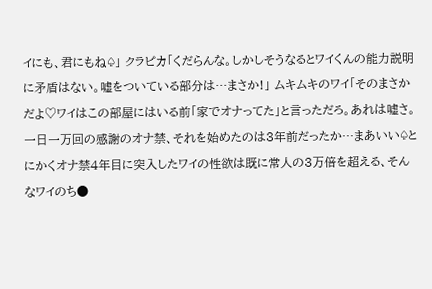イにも、君にもね♤」 クラピカ「くだらんな。しかしそうなるとワイくんの能力説明に矛盾はない。嘘をついている部分は…まさか!」 ムキムキのワイ「そのまさかだよ♡ワイはこの部屋にはいる前「家でオナってた」と言っただろ。あれは嘘さ。 一日一万回の感謝のオナ禁、それを始めたのは3年前だったか…まあいい♤とにかくオナ禁4年目に突入したワイの性欲は既に常人の3万倍を超える、そんなワイのち●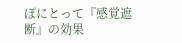ぽにとって『感覚遮断』の効果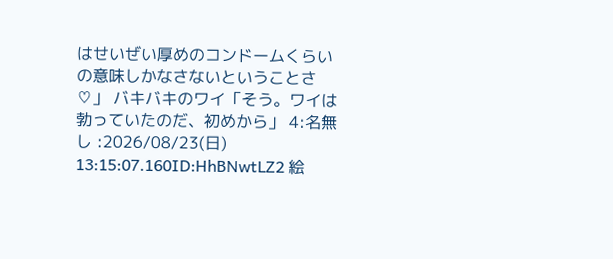はせいぜい厚めのコンドームくらいの意味しかなさないということさ♡」 バキバキのワイ「そう。ワイは勃っていたのだ、初めから」 4:名無し :2026/08/23(日) 13:15:07.160ID:HhBNwtLZ2 絵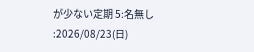が少ない定期 5:名無し :2026/08/23(日)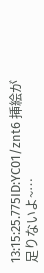13:15:25.775ID:YC01/znt6 挿絵が足りないよ~…